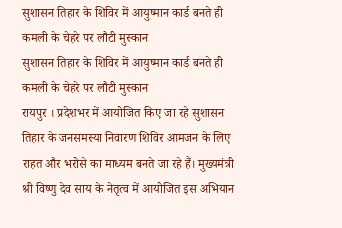सुशासन तिहार के शिविर में आयुष्मान कार्ड बनते ही कमली के चेहरे पर लौटी मुस्कान
सुशासन तिहार के शिविर में आयुष्मान कार्ड बनते ही कमली के चेहरे पर लौटी मुस्कान
रायपुर । प्रदेशभर में आयोजित किए जा रहे सुशासन तिहार के जनसमस्या निवारण शिविर आमजन के लिए राहत और भरोसे का माध्यम बनते जा रहे हैं। मुख्यमंत्री श्री विष्णु देव साय के नेतृत्व में आयोजित इस अभियान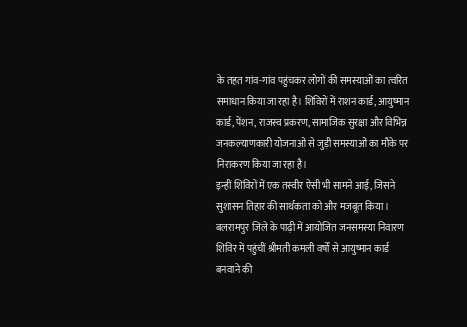के तहत गांव-गांव पहुंचकर लोगों की समस्याओं का त्वरित समाधान किया जा रहा है। शिविरों में राशन कार्ड, आयुष्मान कार्ड, पेंशन, राजस्व प्रकरण, सामाजिक सुरक्षा और विभिन्न जनकल्याणकारी योजनाओं से जुड़ी समस्याओं का मौके पर निराकरण किया जा रहा है।
इन्हीं शिविरों में एक तस्वीर ऐसी भी सामने आई, जिसने सुशासन तिहार की सार्थकता को और मजबूत किया। बलरामपुर जिले के पाढ़ी में आयोजित जनसमस्या निवारण शिविर में पहुंचीं श्रीमती कमली वर्षों से आयुष्मान कार्ड बनवाने की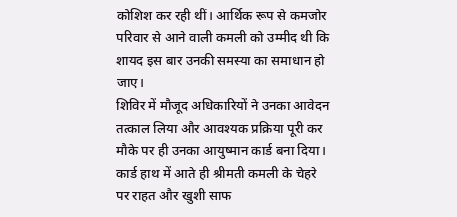कोशिश कर रही थीं। आर्थिक रूप से कमजोर परिवार से आने वाली कमली को उम्मीद थी कि शायद इस बार उनकी समस्या का समाधान हो जाए।
शिविर में मौजूद अधिकारियों ने उनका आवेदन तत्काल लिया और आवश्यक प्रक्रिया पूरी कर मौके पर ही उनका आयुष्मान कार्ड बना दिया। कार्ड हाथ में आते ही श्रीमती कमली के चेहरे पर राहत और खुशी साफ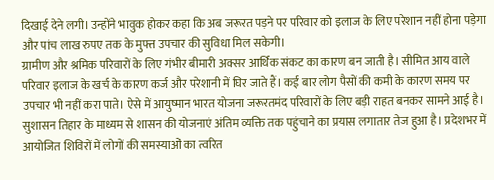दिखाई देने लगी। उन्होंने भावुक होकर कहा कि अब जरूरत पड़ने पर परिवार को इलाज के लिए परेशान नहीं होना पड़ेगा और पांच लाख रुपए तक के मुफ्त उपचार की सुविधा मिल सकेगी।
ग्रामीण और श्रमिक परिवारों के लिए गंभीर बीमारी अक्सर आर्थिक संकट का कारण बन जाती है। सीमित आय वाले परिवार इलाज के खर्च के कारण कर्ज और परेशानी में घिर जाते हैं। कई बार लोग पैसों की कमी के कारण समय पर उपचार भी नहीं करा पाते। ऐसे में आयुष्मान भारत योजना जरूरतमंद परिवारों के लिए बड़ी राहत बनकर सामने आई है।
सुशासन तिहार के माध्यम से शासन की योजनाएं अंतिम व्यक्ति तक पहुंचाने का प्रयास लगातार तेज हुआ है। प्रदेशभर में आयोजित शिविरों में लोगों की समस्याओं का त्वरित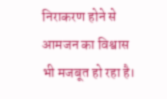निराकरण होने से आमजन का विश्वास भी मजबूत हो रहा है।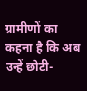ग्रामीणों का कहना है कि अब उन्हें छोटी-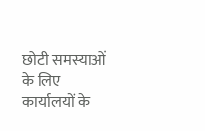छोटी समस्याओं के लिए कार्यालयों के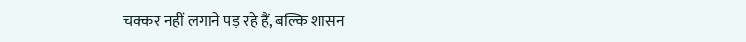चक्कर नहीं लगाने पड़ रहे हैं, बल्कि शासन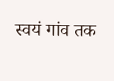स्वयं गांव तक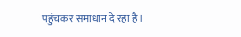पहुंचकर समाधान दे रहा है।